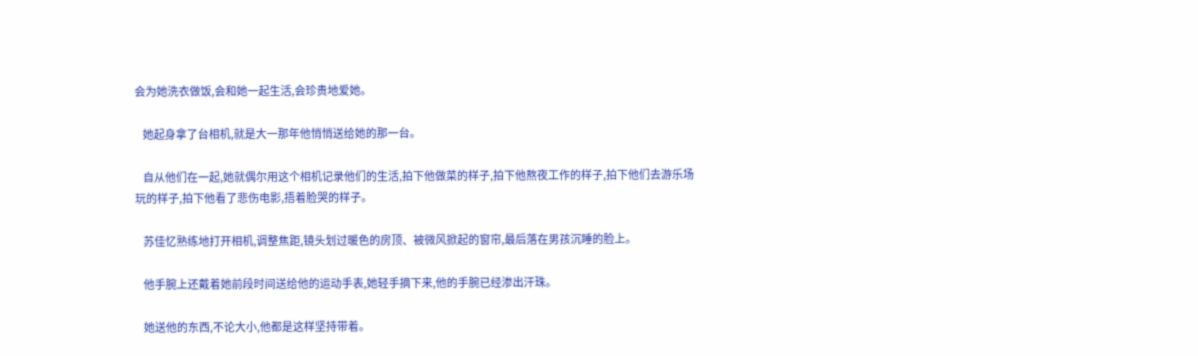会为她洗衣做饭,会和她一起生活,会珍贵地爱她。

    她起身拿了台相机,就是大一那年他悄悄送给她的那一台。

    自从他们在一起,她就偶尔用这个相机记录他们的生活,拍下他做菜的样子,拍下他熬夜工作的样子,拍下他们去游乐场玩的样子,拍下他看了悲伤电影,捂着脸哭的样子。

    苏佳忆熟练地打开相机,调整焦距,镜头划过暖色的房顶、被微风掀起的窗帘,最后落在男孩沉睡的脸上。

    他手腕上还戴着她前段时间送给他的运动手表,她轻手摘下来,他的手腕已经渗出汗珠。

    她送他的东西,不论大小,他都是这样坚持带着。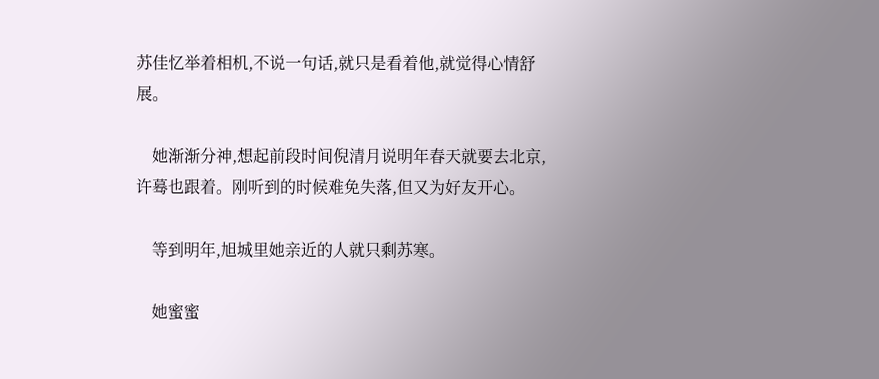苏佳忆举着相机,不说一句话,就只是看着他,就觉得心情舒展。

    她渐渐分神,想起前段时间倪清月说明年春天就要去北京,许蓦也跟着。刚听到的时候难免失落,但又为好友开心。

    等到明年,旭城里她亲近的人就只剩苏寒。

    她蜜蜜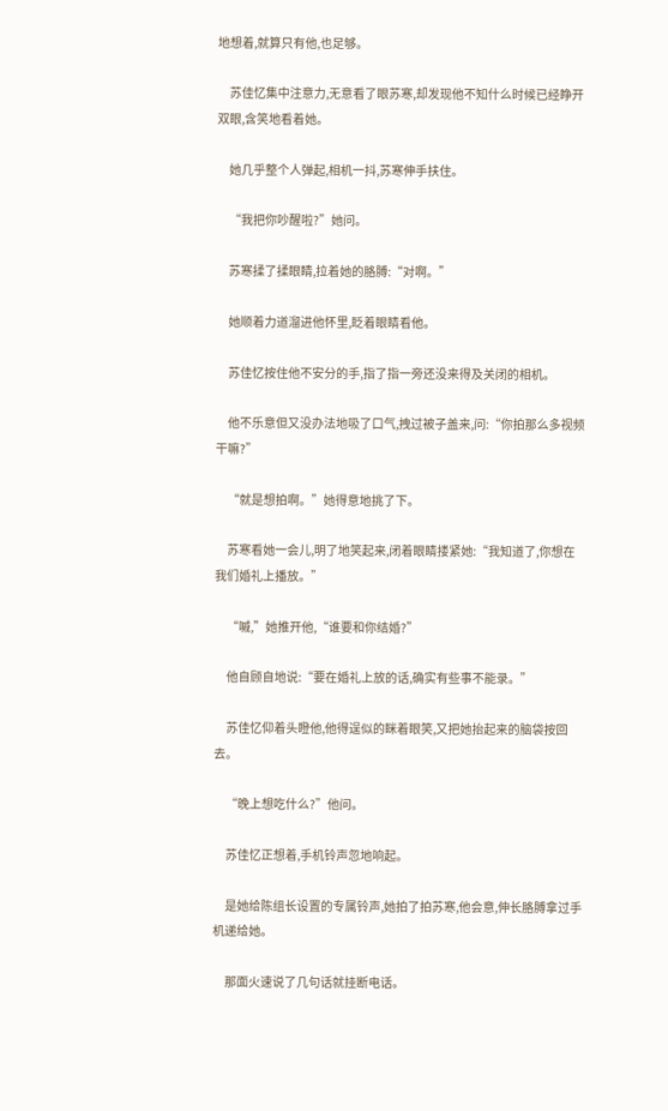地想着,就算只有他,也足够。

    苏佳忆集中注意力,无意看了眼苏寒,却发现他不知什么时候已经睁开双眼,含笑地看着她。

    她几乎整个人弹起,相机一抖,苏寒伸手扶住。

    “我把你吵醒啦?”她问。

    苏寒揉了揉眼睛,拉着她的胳膊:“对啊。”

    她顺着力道溜进他怀里,眨着眼睛看他。

    苏佳忆按住他不安分的手,指了指一旁还没来得及关闭的相机。

    他不乐意但又没办法地吸了口气,拽过被子盖来,问:“你拍那么多视频干嘛?”

    “就是想拍啊。”她得意地挑了下。

    苏寒看她一会儿,明了地笑起来,闭着眼睛搂紧她:“我知道了,你想在我们婚礼上播放。”

    “嘁,”她推开他,“谁要和你结婚?”

    他自顾自地说:“要在婚礼上放的话,确实有些事不能录。”

    苏佳忆仰着头瞪他,他得逞似的眯着眼笑,又把她抬起来的脑袋按回去。

    “晚上想吃什么?”他问。

    苏佳忆正想着,手机铃声忽地响起。

    是她给陈组长设置的专属铃声,她拍了拍苏寒,他会意,伸长胳膊拿过手机递给她。

    那面火速说了几句话就挂断电话。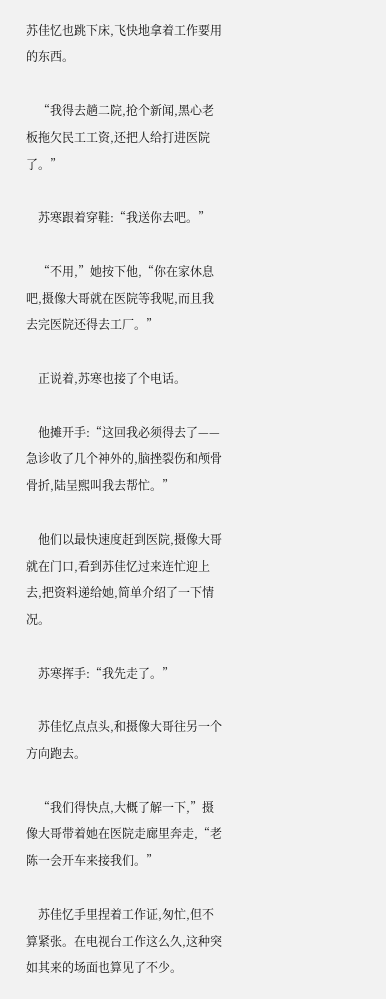苏佳忆也跳下床,飞快地拿着工作要用的东西。

    “我得去趟二院,抢个新闻,黑心老板拖欠民工工资,还把人给打进医院了。”

    苏寒跟着穿鞋:“我送你去吧。”

    “不用,”她按下他,“你在家休息吧,摄像大哥就在医院等我呢,而且我去完医院还得去工厂。”

    正说着,苏寒也接了个电话。

    他摊开手:“这回我必须得去了——急诊收了几个神外的,脑挫裂伤和颅骨骨折,陆呈熙叫我去帮忙。”

    他们以最快速度赶到医院,摄像大哥就在门口,看到苏佳忆过来连忙迎上去,把资料递给她,简单介绍了一下情况。

    苏寒挥手:“我先走了。”

    苏佳忆点点头,和摄像大哥往另一个方向跑去。

    “我们得快点,大概了解一下,”摄像大哥带着她在医院走廊里奔走,“老陈一会开车来接我们。”

    苏佳忆手里捏着工作证,匆忙,但不算紧张。在电视台工作这么久,这种突如其来的场面也算见了不少。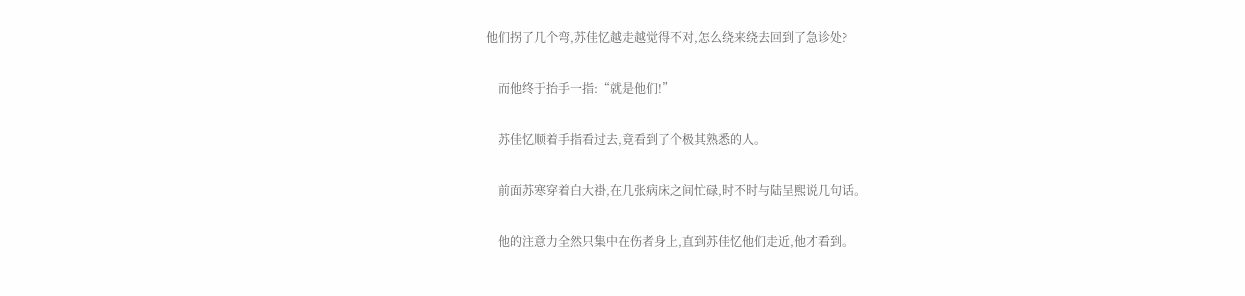他们拐了几个弯,苏佳忆越走越觉得不对,怎么绕来绕去回到了急诊处?

    而他终于抬手一指:“就是他们!”

    苏佳忆顺着手指看过去,竟看到了个极其熟悉的人。

    前面苏寒穿着白大褂,在几张病床之间忙碌,时不时与陆呈熙说几句话。

    他的注意力全然只集中在伤者身上,直到苏佳忆他们走近,他才看到。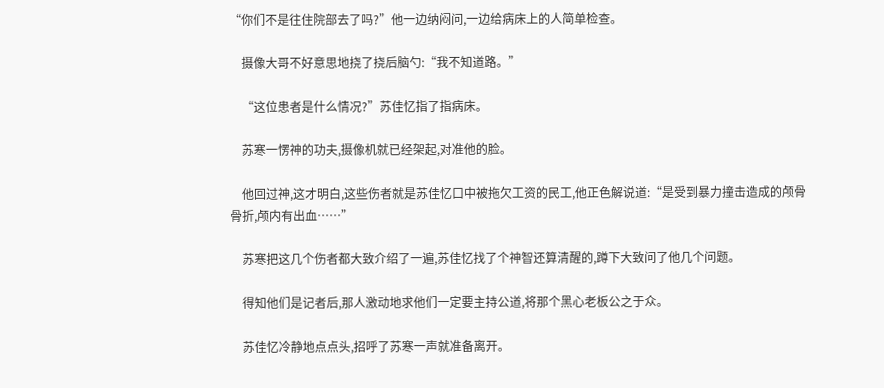“你们不是往住院部去了吗?”他一边纳闷问,一边给病床上的人简单检查。

    摄像大哥不好意思地挠了挠后脑勺:“我不知道路。”

    “这位患者是什么情况?”苏佳忆指了指病床。

    苏寒一愣神的功夫,摄像机就已经架起,对准他的脸。

    他回过神,这才明白,这些伤者就是苏佳忆口中被拖欠工资的民工,他正色解说道:“是受到暴力撞击造成的颅骨骨折,颅内有出血……”

    苏寒把这几个伤者都大致介绍了一遍,苏佳忆找了个神智还算清醒的,蹲下大致问了他几个问题。

    得知他们是记者后,那人激动地求他们一定要主持公道,将那个黑心老板公之于众。

    苏佳忆冷静地点点头,招呼了苏寒一声就准备离开。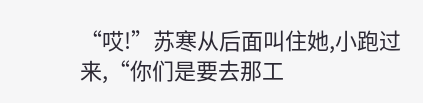“哎!”苏寒从后面叫住她,小跑过来,“你们是要去那工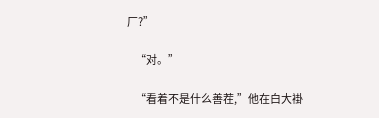厂?”

    “对。”

    “看着不是什么善茬,”他在白大褂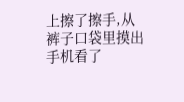上擦了擦手,从裤子口袋里摸出手机看了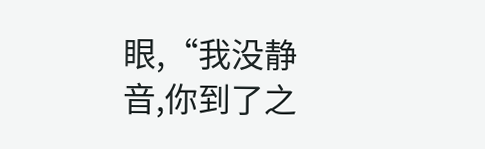眼,“我没静音,你到了之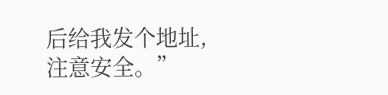后给我发个地址,注意安全。”